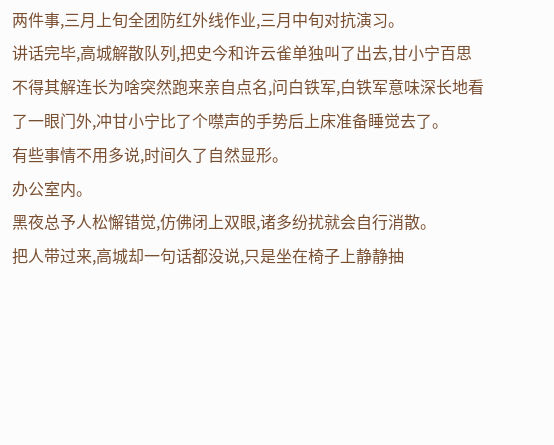两件事,三月上旬全团防红外线作业,三月中旬对抗演习。
讲话完毕,高城解散队列,把史今和许云雀单独叫了出去,甘小宁百思不得其解连长为啥突然跑来亲自点名,问白铁军,白铁军意味深长地看了一眼门外,冲甘小宁比了个噤声的手势后上床准备睡觉去了。
有些事情不用多说,时间久了自然显形。
办公室内。
黑夜总予人松懈错觉,仿佛闭上双眼,诸多纷扰就会自行消散。
把人带过来,高城却一句话都没说,只是坐在椅子上静静抽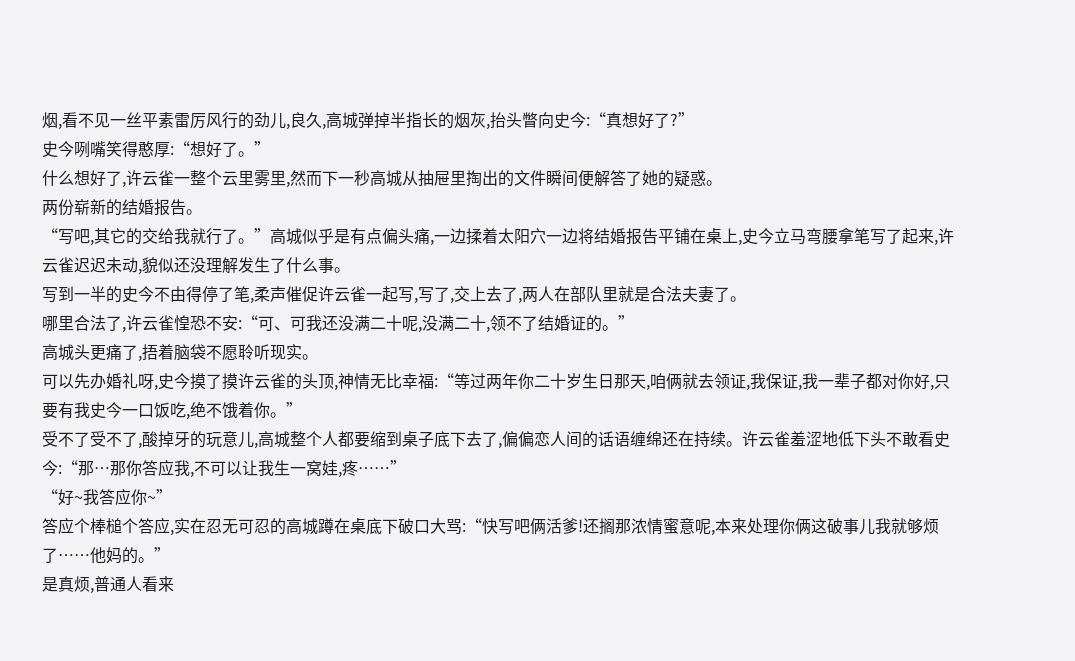烟,看不见一丝平素雷厉风行的劲儿,良久,高城弹掉半指长的烟灰,抬头瞥向史今:“真想好了?”
史今咧嘴笑得憨厚:“想好了。”
什么想好了,许云雀一整个云里雾里,然而下一秒高城从抽屉里掏出的文件瞬间便解答了她的疑惑。
两份崭新的结婚报告。
“写吧,其它的交给我就行了。”高城似乎是有点偏头痛,一边揉着太阳穴一边将结婚报告平铺在桌上,史今立马弯腰拿笔写了起来,许云雀迟迟未动,貌似还没理解发生了什么事。
写到一半的史今不由得停了笔,柔声催促许云雀一起写,写了,交上去了,两人在部队里就是合法夫妻了。
哪里合法了,许云雀惶恐不安:“可、可我还没满二十呢,没满二十,领不了结婚证的。”
高城头更痛了,捂着脑袋不愿聆听现实。
可以先办婚礼呀,史今摸了摸许云雀的头顶,神情无比幸福:“等过两年你二十岁生日那天,咱俩就去领证,我保证,我一辈子都对你好,只要有我史今一口饭吃,绝不饿着你。”
受不了受不了,酸掉牙的玩意儿,高城整个人都要缩到桌子底下去了,偏偏恋人间的话语缠绵还在持续。许云雀羞涩地低下头不敢看史今:“那…那你答应我,不可以让我生一窝娃,疼……”
“好~我答应你~”
答应个棒槌个答应,实在忍无可忍的高城蹲在桌底下破口大骂:“快写吧俩活爹!还搁那浓情蜜意呢,本来处理你俩这破事儿我就够烦了……他妈的。”
是真烦,普通人看来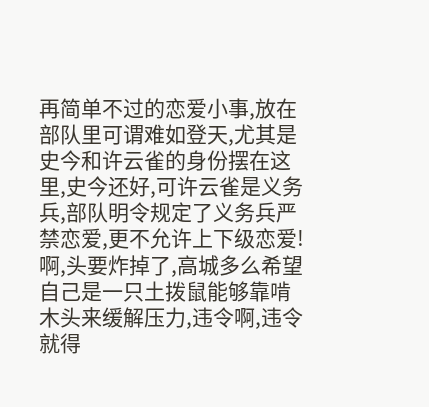再简单不过的恋爱小事,放在部队里可谓难如登天,尤其是史今和许云雀的身份摆在这里,史今还好,可许云雀是义务兵,部队明令规定了义务兵严禁恋爱,更不允许上下级恋爱!
啊,头要炸掉了,高城多么希望自己是一只土拨鼠能够靠啃木头来缓解压力,违令啊,违令就得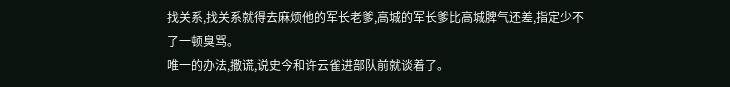找关系,找关系就得去麻烦他的军长老爹,高城的军长爹比高城脾气还差,指定少不了一顿臭骂。
唯一的办法,撒谎,说史今和许云雀进部队前就谈着了。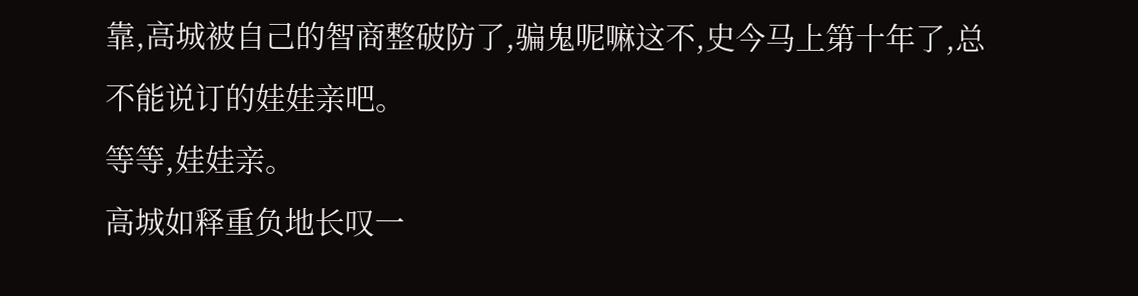靠,高城被自己的智商整破防了,骗鬼呢嘛这不,史今马上第十年了,总不能说订的娃娃亲吧。
等等,娃娃亲。
高城如释重负地长叹一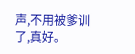声,不用被爹训了,真好。